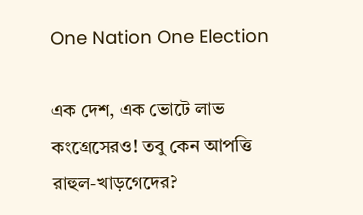One Nation One Election

এক দেশ, এক ভোটে লাভ কংগ্রেসেরও! তবু কেন আপত্তি রাহুল-খাড়গেদের?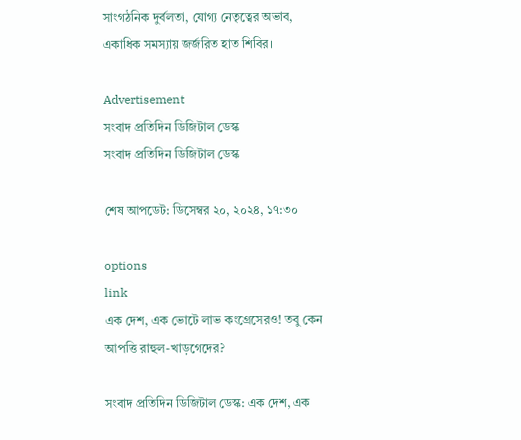সাংগঠনিক দুর্বলতা, যোগ্য নেতৃত্বের অভাব, একাধিক সমস্যায় জর্জরিত হাত শিবির।

Advertisement
সংবাদ প্রতিদিন ডিজিটাল ডেস্ক
সংবাদ প্রতিদিন ডিজিটাল ডেস্ক

শেষ আপডেট: ডিসেম্বর ২০, ২০২৪, ১৭:৩০

options
link
এক দেশ, এক ভোটে লাভ কংগ্রেসেরও! তবু কেন আপত্তি রাহুল-খাড়গেদের?

সংবাদ প্রতিদিন ডিজিটাল ডেস্ক: এক দেশ, এক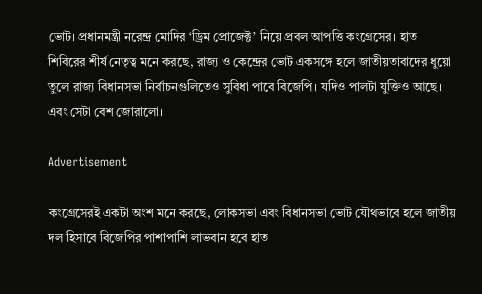ভোট। প্রধানমন্ত্রী নরেন্দ্র মোদির ‘ড্রিম প্রোজেক্ট’ নিয়ে প্রবল আপত্তি কংগ্রেসের। হাত শিবিরের শীর্ষ নেতৃত্ব মনে করছে, রাজ্য ও কেন্দ্রের ভোট একসঙ্গে হলে জাতীয়তাবাদের ধুয়ো তুলে রাজ্য বিধানসভা নির্বাচনগুলিতেও সুবিধা পাবে বিজেপি। যদিও পালটা যুক্তিও আছে। এবং সেটা বেশ জোরালো।

Advertisement

কংগ্রেসেরই একটা অংশ মনে করছে, লোকসভা এবং বিধানসভা ভোট যৌথভাবে হলে জাতীয় দল হিসাবে বিজেপির পাশাপাশি লাভবান হবে হাত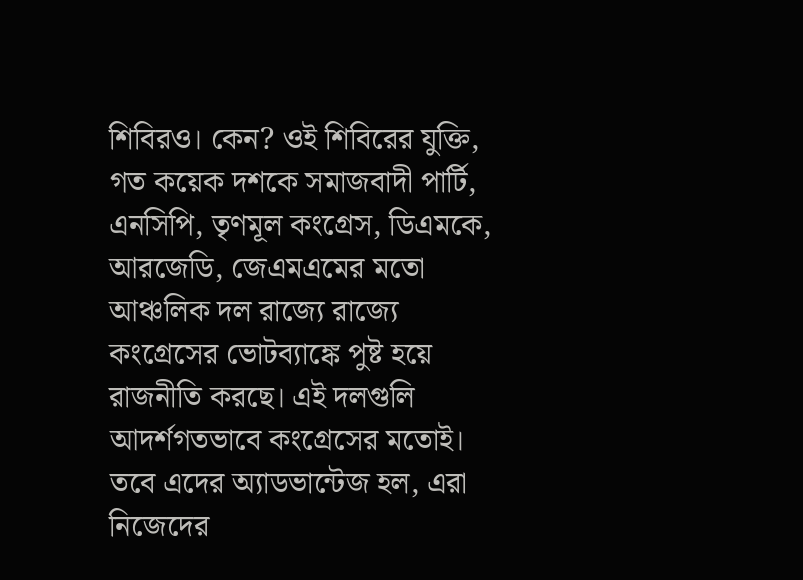শিবিরও। কেন? ওই শিবিরের যুক্তি, গত কয়েক দশকে সমাজবাদী পার্টি, এনসিপি, তৃণমূল কংগ্রেস, ডিএমকে, আরজেডি, জেএমএমের মতো আঞ্চলিক দল রাজ্যে রাজ্যে কংগ্রেসের ভোটব্যাঙ্কে পুষ্ট হয়ে রাজনীতি করছে। এই দলগুলি আদর্শগতভাবে কংগ্রেসের মতোই। তবে এদের অ্যাডভান্টেজ হল, এরা নিজেদের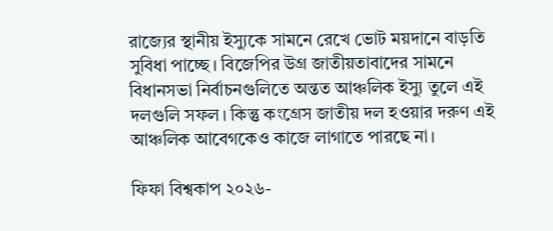রাজ্যের স্থানীয় ইস্যুকে সামনে রেখে ভোট ময়দানে বাড়তি সুবিধা পাচ্ছে। বিজেপির উগ্র জাতীয়তাবাদের সামনে বিধানসভা নির্বাচনগুলিতে অন্তত আঞ্চলিক ইস্যু তুলে এই দলগুলি সফল। কিন্তু কংগ্রেস জাতীয় দল হওয়ার দরুণ এই আঞ্চলিক আবেগকেও কাজে লাগাতে পারছে না।

ফিফা বিশ্বকাপ ২০২৬-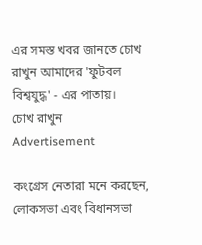এর সমস্ত খবর জানতে চোখ রাখুন আমাদের 'ফুটবল বিশ্বযুদ্ধ' - এর পাতায়।
চোখ রাখুন
Advertisement

কংগ্রেস নেতারা মনে করছেন, লোকসভা এবং বিধানসভা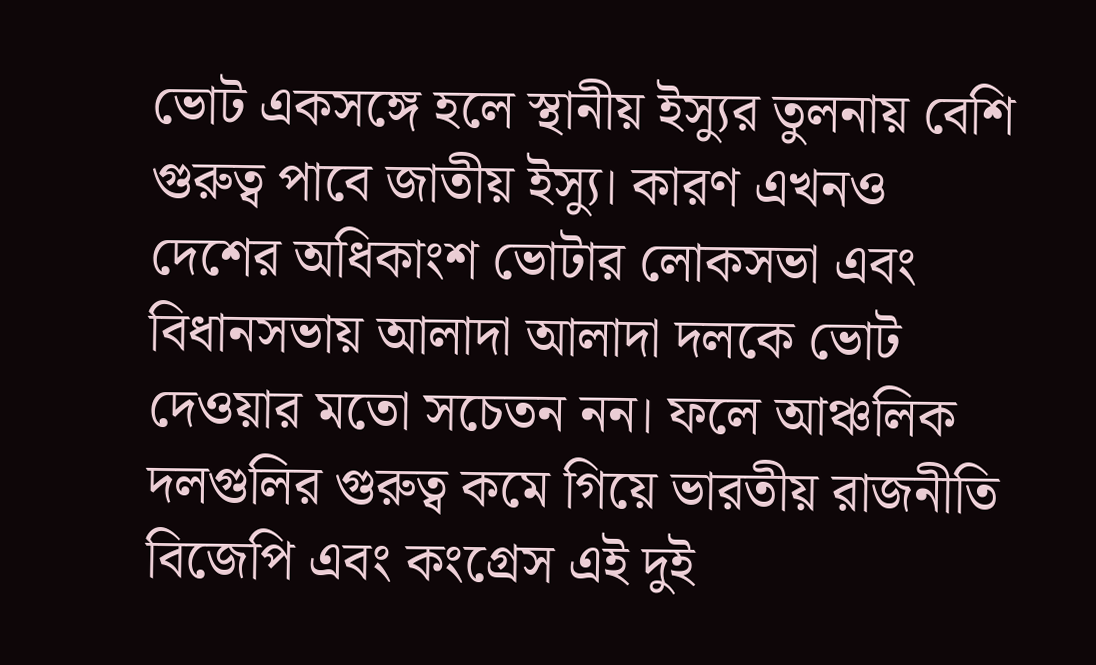ভোট একসঙ্গে হলে স্থানীয় ইস্যুর তুলনায় বেশি গুরুত্ব পাবে জাতীয় ইস্যু। কারণ এখনও দেশের অধিকাংশ ভোটার লোকসভা এবং বিধানসভায় আলাদা আলাদা দলকে ভোট দেওয়ার মতো সচেতন নন। ফলে আঞ্চলিক দলগুলির গুরুত্ব কমে গিয়ে ভারতীয় রাজনীতি বিজেপি এবং কংগ্রেস এই দুই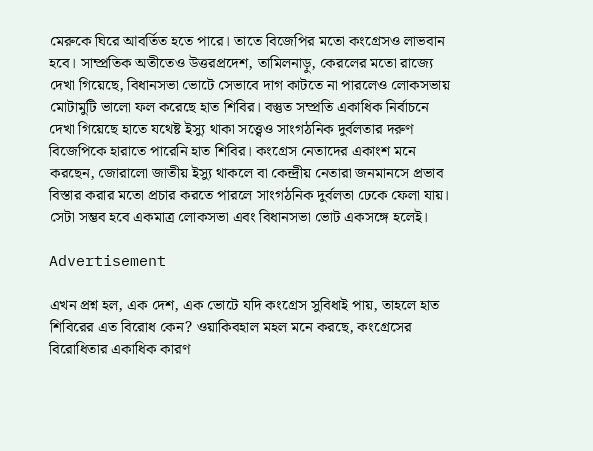মেরুকে ঘিরে আবর্তিত হতে পারে। তাতে বিজেপির মতো কংগ্রেসও লাভবান হবে। সাম্প্রতিক অতীতেও উত্তরপ্রদেশ, তামিলনাড়ু, কেরলের মতো রাজ্যে দেখা গিয়েছে, বিধানসভা ভোটে সেভাবে দাগ কাটতে না পারলেও লোকসভায় মোটামুটি ভালো ফল করেছে হাত শিবির। বস্তুত সম্প্রতি একাধিক নির্বাচনে দেখা গিয়েছে হাতে যথেষ্ট ইস্যু থাকা সত্ত্বেও সাংগঠনিক দুর্বলতার দরুণ বিজেপিকে হারাতে পারেনি হাত শিবির। কংগ্রেস নেতাদের একাংশ মনে করছেন, জোরালো জাতীয় ইস্যু থাকলে বা কেন্দ্রীয় নেতারা জনমানসে প্রভাব বিস্তার করার মতো প্রচার করতে পারলে সাংগঠনিক দুর্বলতা ঢেকে ফেলা যায়। সেটা সম্ভব হবে একমাত্র লোকসভা এবং বিধানসভা ভোট একসঙ্গে হলেই।

Advertisement

এখন প্রশ্ন হল, এক দেশ, এক ভোটে যদি কংগ্রেস সুবিধাই পায়, তাহলে হাত শিবিরের এত বিরোধ কেন? ওয়াকিবহাল মহল মনে করছে, কংগ্রেসের বিরোধিতার একাধিক কারণ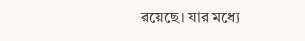রয়েছে। যার মধ্যে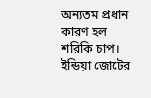অন্যতম প্রধান কারণ হল শরিকি চাপ। ইন্ডিয়া জোটের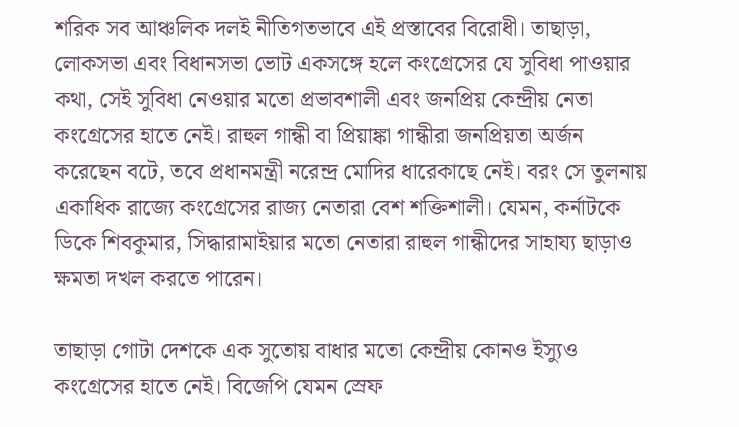শরিক সব আঞ্চলিক দলই নীতিগতভাবে এই প্রস্তাবের বিরোধী। তাছাড়া, লোকসভা এবং বিধানসভা ভোট একসঙ্গে হলে কংগ্রেসের যে সুবিধা পাওয়ার কথা, সেই সুবিধা নেওয়ার মতো প্রভাবশালী এবং জনপ্রিয় কেন্দ্রীয় নেতা কংগ্রেসের হাতে নেই। রাহুল গান্ধী বা প্রিয়াঙ্কা গান্ধীরা জনপ্রিয়তা অর্জন করেছেন বটে, তবে প্রধানমন্ত্রী নরেন্দ্র মোদির ধারেকাছে নেই। বরং সে তুলনায় একাধিক রাজ্যে কংগ্রেসের রাজ্য নেতারা বেশ শক্তিশালী। যেমন, কর্নাটকে ডিকে শিবকুমার, সিদ্ধারামাইয়ার মতো নেতারা রাহুল গান্ধীদের সাহায্য ছাড়াও ক্ষমতা দখল করতে পারেন।

তাছাড়া গোটা দেশকে এক সুতোয় বাধার মতো কেন্দ্রীয় কোনও ইস্যুও কংগ্রেসের হাতে নেই। বিজেপি যেমন স্রেফ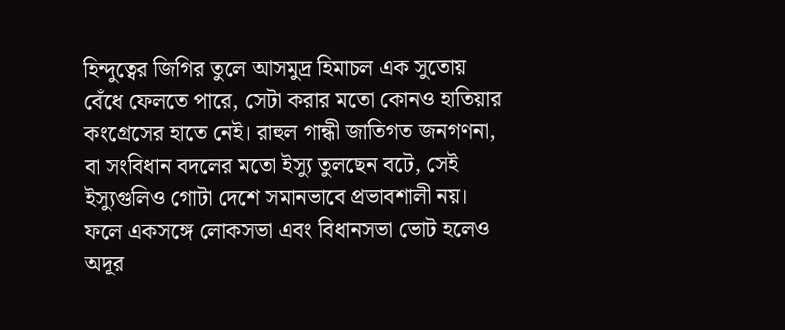হিন্দুত্বের জিগির তুলে আসমুদ্র হিমাচল এক সুতোয় বেঁধে ফেলতে পারে, সেটা করার মতো কোনও হাতিয়ার কংগ্রেসের হাতে নেই। রাহুল গান্ধী জাতিগত জনগণনা, বা সংবিধান বদলের মতো ইস্যু তুলছেন বটে, সেই ইস্যুগুলিও গোটা দেশে সমানভাবে প্রভাবশালী নয়। ফলে একসঙ্গে লোকসভা এবং বিধানসভা ভোট হলেও অদূর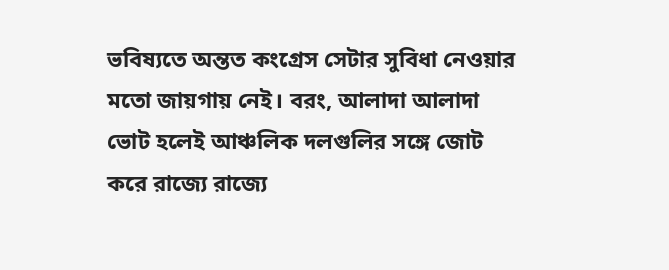ভবিষ্যতে অন্তত কংগ্রেস সেটার সুবিধা নেওয়ার মতো জায়গায় নেই। বরং, আলাদা আলাদা ভোট হলেই আঞ্চলিক দলগুলির সঙ্গে জোট করে রাজ্যে রাজ্যে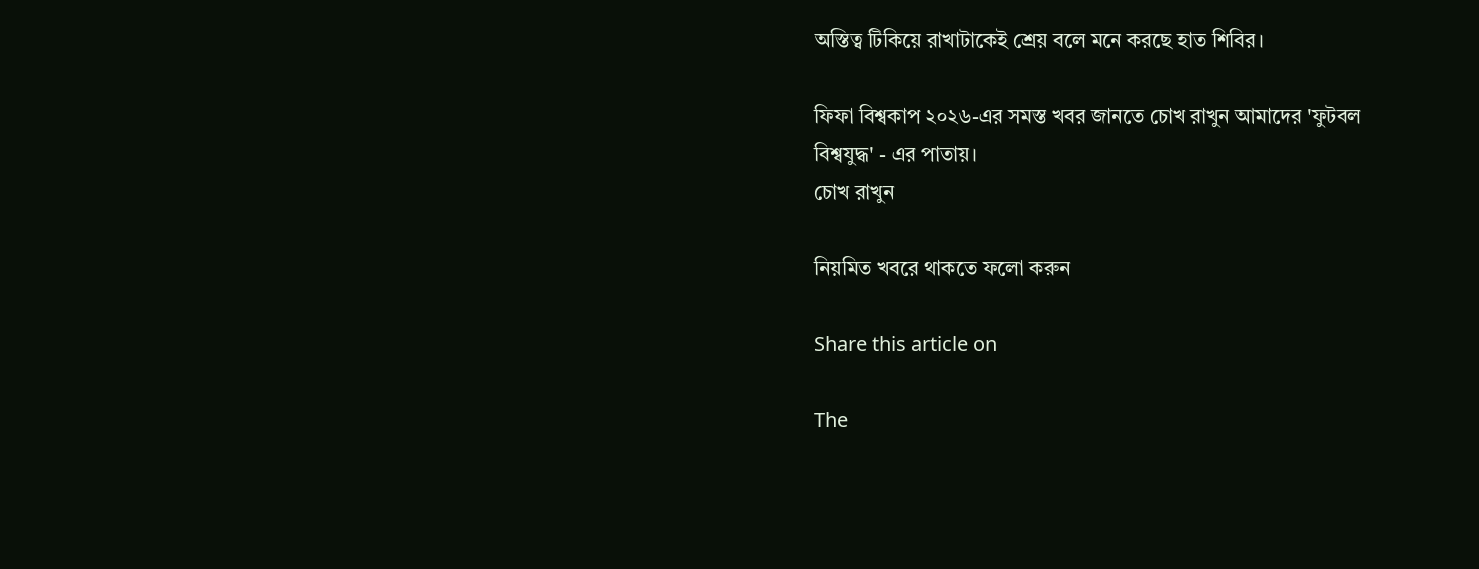অস্তিত্ব টিকিয়ে রাখাটাকেই শ্রেয় বলে মনে করছে হাত শিবির।

ফিফা বিশ্বকাপ ২০২৬-এর সমস্ত খবর জানতে চোখ রাখুন আমাদের 'ফুটবল বিশ্বযুদ্ধ' - এর পাতায়।
চোখ রাখুন

নিয়মিত খবরে থাকতে ফলো করুন

Share this article on

The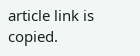article link is copied.